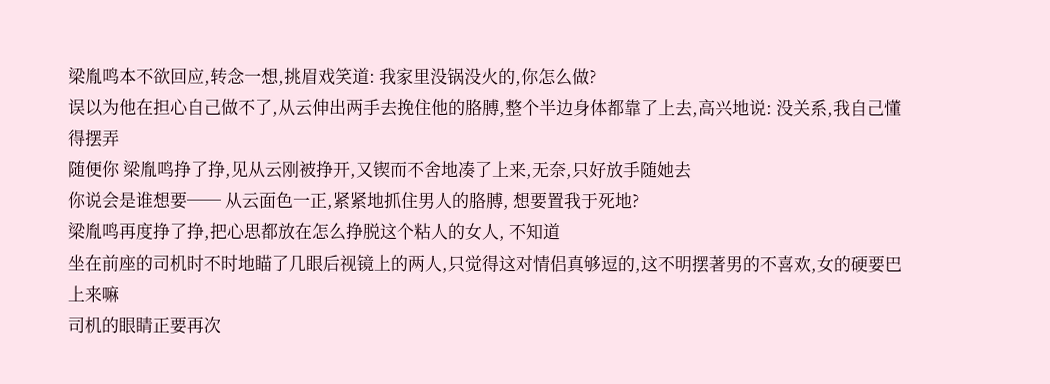梁胤鸣本不欲回应,转念一想,挑眉戏笑道: 我家里没锅没火的,你怎么做?
误以为他在担心自己做不了,从云伸出两手去挽住他的胳膊,整个半边身体都靠了上去,高兴地说: 没关系,我自己懂得摆弄
随便你 梁胤鸣挣了挣,见从云刚被挣开,又锲而不舍地凑了上来,无奈,只好放手随她去
你说会是谁想要── 从云面色一正,紧紧地抓住男人的胳膊, 想要置我于死地?
梁胤鸣再度挣了挣,把心思都放在怎么挣脱这个粘人的女人, 不知道
坐在前座的司机时不时地瞄了几眼后视镜上的两人,只觉得这对情侣真够逗的,这不明摆著男的不喜欢,女的硬要巴上来嘛
司机的眼睛正要再次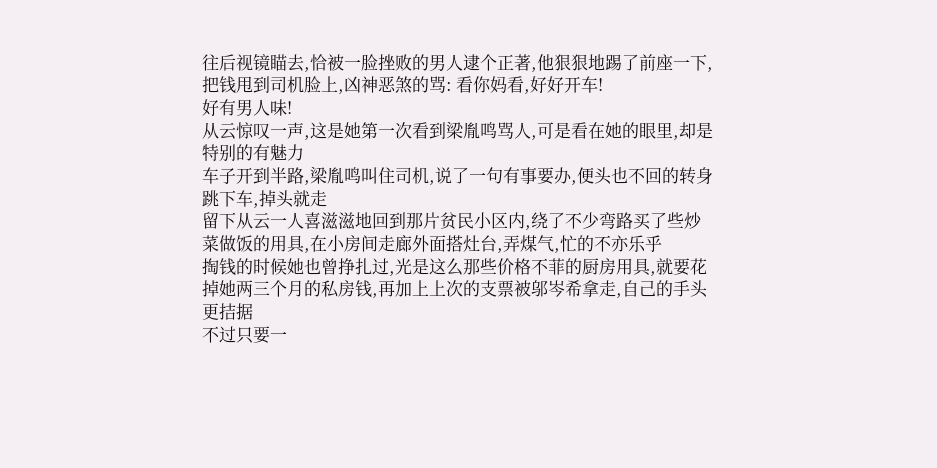往后视镜瞄去,恰被一脸挫败的男人逮个正著,他狠狠地踢了前座一下,把钱甩到司机脸上,凶神恶煞的骂: 看你妈看,好好开车!
好有男人味!
从云惊叹一声,这是她第一次看到梁胤鸣骂人,可是看在她的眼里,却是特别的有魅力
车子开到半路,梁胤鸣叫住司机,说了一句有事要办,便头也不回的转身跳下车,掉头就走
留下从云一人喜滋滋地回到那片贫民小区内,绕了不少弯路买了些炒菜做饭的用具,在小房间走廊外面搭灶台,弄煤气,忙的不亦乐乎
掏钱的时候她也曾挣扎过,光是这么那些价格不菲的厨房用具,就要花掉她两三个月的私房钱,再加上上次的支票被邬岑希拿走,自己的手头更拮据
不过只要一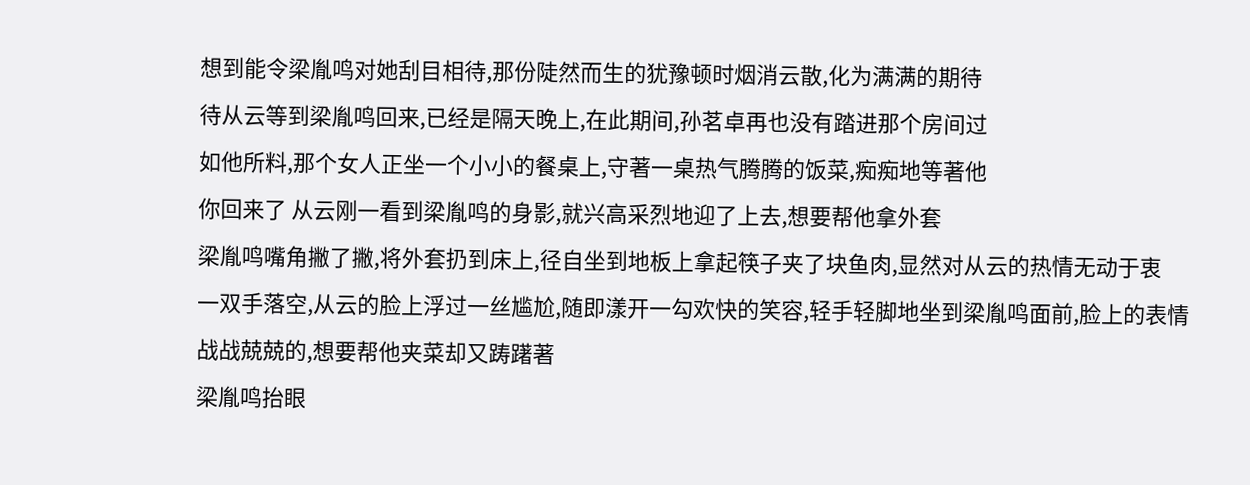想到能令梁胤鸣对她刮目相待,那份陡然而生的犹豫顿时烟消云散,化为满满的期待
待从云等到梁胤鸣回来,已经是隔天晚上,在此期间,孙茗卓再也没有踏进那个房间过
如他所料,那个女人正坐一个小小的餐桌上,守著一桌热气腾腾的饭菜,痴痴地等著他
你回来了 从云刚一看到梁胤鸣的身影,就兴高采烈地迎了上去,想要帮他拿外套
梁胤鸣嘴角撇了撇,将外套扔到床上,径自坐到地板上拿起筷子夹了块鱼肉,显然对从云的热情无动于衷
一双手落空,从云的脸上浮过一丝尴尬,随即漾开一勾欢快的笑容,轻手轻脚地坐到梁胤鸣面前,脸上的表情战战兢兢的,想要帮他夹菜却又踌躇著
梁胤鸣抬眼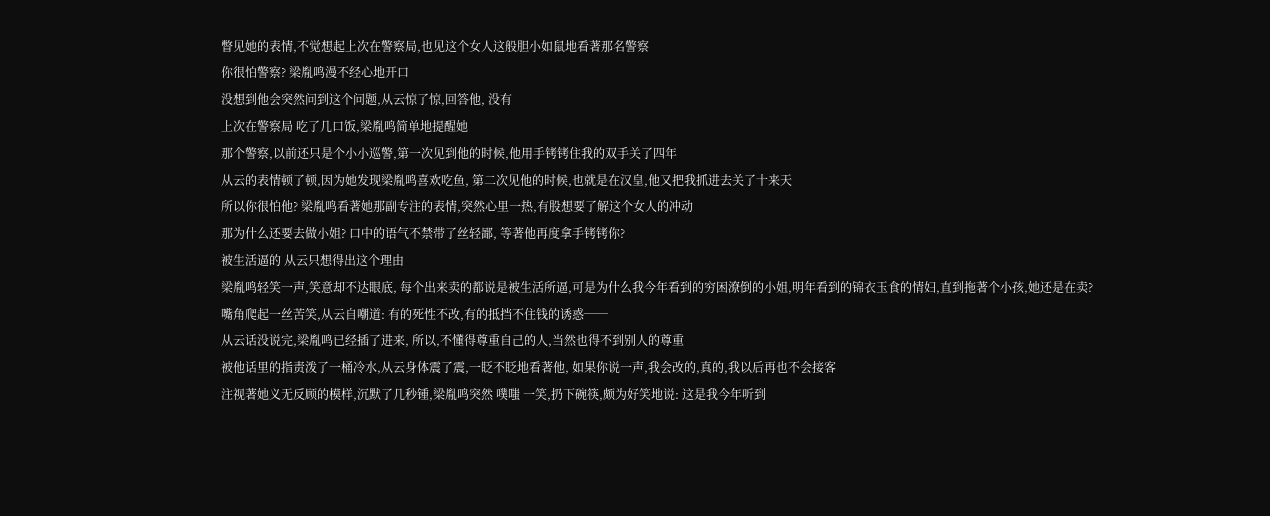瞥见她的表情,不觉想起上次在警察局,也见这个女人这般胆小如鼠地看著那名警察
你很怕警察? 梁胤鸣漫不经心地开口
没想到他会突然问到这个问题,从云惊了惊,回答他, 没有
上次在警察局 吃了几口饭,梁胤鸣简单地提醒她
那个警察,以前还只是个小小巡警,第一次见到他的时候,他用手铐铐住我的双手关了四年
从云的表情顿了顿,因为她发现梁胤鸣喜欢吃鱼, 第二次见他的时候,也就是在汉皇,他又把我抓进去关了十来天
所以你很怕他? 梁胤鸣看著她那副专注的表情,突然心里一热,有股想要了解这个女人的冲动
那为什么还要去做小姐? 口中的语气不禁带了丝轻鄙, 等著他再度拿手铐铐你?
被生活逼的 从云只想得出这个理由
梁胤鸣轻笑一声,笑意却不达眼底, 每个出来卖的都说是被生活所逼,可是为什么我今年看到的穷困潦倒的小姐,明年看到的锦衣玉食的情妇,直到拖著个小孩,她还是在卖?
嘴角爬起一丝苦笑,从云自嘲道: 有的死性不改,有的抵挡不住钱的诱惑──
从云话没说完,梁胤鸣已经插了进来, 所以,不懂得尊重自己的人,当然也得不到别人的尊重
被他话里的指责泼了一桶冷水,从云身体震了震,一眨不眨地看著他, 如果你说一声,我会改的,真的,我以后再也不会接客
注视著她义无反顾的模样,沉默了几秒锺,梁胤鸣突然 噗嗤 一笑,扔下碗筷,颇为好笑地说: 这是我今年听到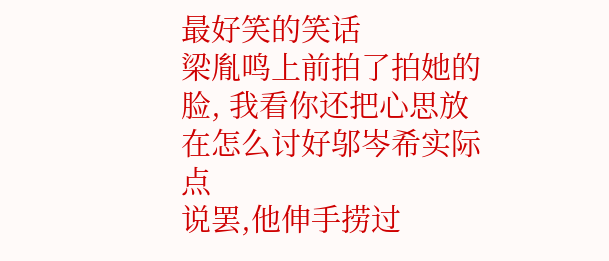最好笑的笑话
梁胤鸣上前拍了拍她的脸, 我看你还把心思放在怎么讨好邬岑希实际点
说罢,他伸手捞过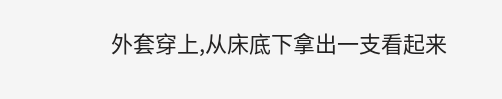外套穿上,从床底下拿出一支看起来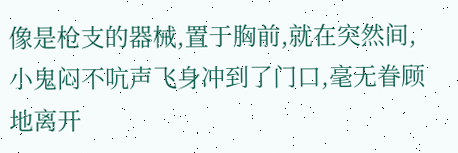像是枪支的器械,置于胸前,就在突然间,小鬼闷不吭声飞身冲到了门口,毫无眷顾地离开